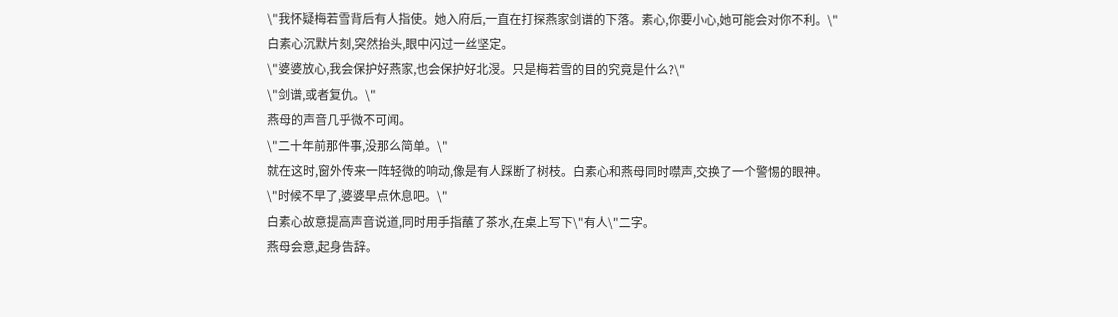\"我怀疑梅若雪背后有人指使。她入府后,一直在打探燕家剑谱的下落。素心,你要小心,她可能会对你不利。\"
白素心沉默片刻,突然抬头,眼中闪过一丝坚定。
\"婆婆放心,我会保护好燕家,也会保护好北渂。只是梅若雪的目的究竟是什么?\"
\"剑谱,或者复仇。\"
燕母的声音几乎微不可闻。
\"二十年前那件事,没那么简单。\"
就在这时,窗外传来一阵轻微的响动,像是有人踩断了树枝。白素心和燕母同时噤声,交换了一个警惕的眼神。
\"时候不早了,婆婆早点休息吧。\"
白素心故意提高声音说道,同时用手指蘸了茶水,在桌上写下\"有人\"二字。
燕母会意,起身告辞。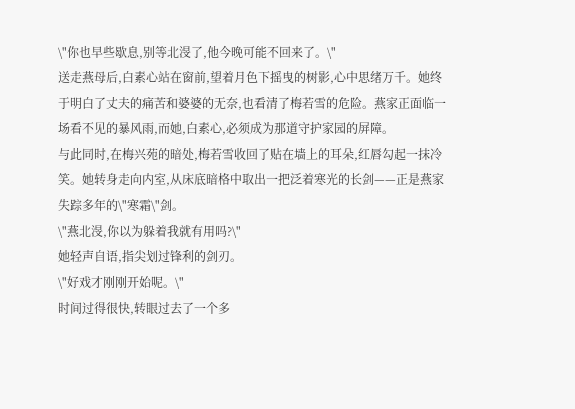\"你也早些歇息,别等北渂了,他今晚可能不回来了。\"
送走燕母后,白素心站在窗前,望着月色下摇曳的树影,心中思绪万千。她终于明白了丈夫的痛苦和婆婆的无奈,也看清了梅若雪的危险。燕家正面临一场看不见的暴风雨,而她,白素心,必须成为那道守护家园的屏障。
与此同时,在梅兴苑的暗处,梅若雪收回了贴在墙上的耳朵,红唇勾起一抹冷笑。她转身走向内室,从床底暗格中取出一把泛着寒光的长剑——正是燕家失踪多年的\"寒霜\"剑。
\"燕北渂,你以为躲着我就有用吗?\"
她轻声自语,指尖划过锋利的剑刃。
\"好戏才刚刚开始呢。\"
时间过得很快,转眼过去了一个多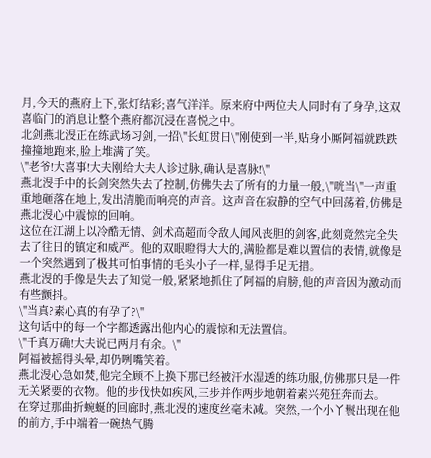月,今天的燕府上下,张灯结彩;喜气洋洋。原来府中两位夫人同时有了身孕,这双喜临门的消息让整个燕府都沉浸在喜悦之中。
北剑燕北渂正在练武场习剑,一招\"长虹贯日\"刚使到一半,贴身小厮阿福就跌跌撞撞地跑来,脸上堆满了笑。
\"老爷!大喜事!大夫刚给大夫人诊过脉,确认是喜脉!\"
燕北渂手中的长剑突然失去了控制,仿佛失去了所有的力量一般,\"咣当\"一声重重地砸落在地上,发出清脆而响亮的声音。这声音在寂静的空气中回荡着,仿佛是燕北渂心中震惊的回响。
这位在江湖上以冷酷无情、剑术高超而令敌人闻风丧胆的剑客,此刻竟然完全失去了往日的镇定和威严。他的双眼瞪得大大的,满脸都是难以置信的表情,就像是一个突然遇到了极其可怕事情的毛头小子一样,显得手足无措。
燕北渂的手像是失去了知觉一般,紧紧地抓住了阿福的肩膀,他的声音因为激动而有些颤抖。
\"当真?素心真的有孕了?\"
这句话中的每一个字都透露出他内心的震惊和无法置信。
\"千真万确!大夫说已两月有余。\"
阿福被摇得头晕,却仍咧嘴笑着。
燕北渂心急如焚,他完全顾不上换下那已经被汗水湿透的练功服,仿佛那只是一件无关紧要的衣物。他的步伐快如疾风,三步并作两步地朝着素兴苑狂奔而去。
在穿过那曲折蜿蜒的回廊时,燕北渂的速度丝毫未减。突然,一个小丫鬟出现在他的前方,手中端着一碗热气腾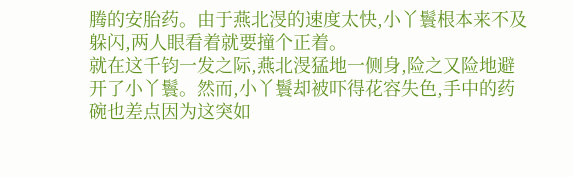腾的安胎药。由于燕北渂的速度太快,小丫鬟根本来不及躲闪,两人眼看着就要撞个正着。
就在这千钧一发之际,燕北渂猛地一侧身,险之又险地避开了小丫鬟。然而,小丫鬟却被吓得花容失色,手中的药碗也差点因为这突如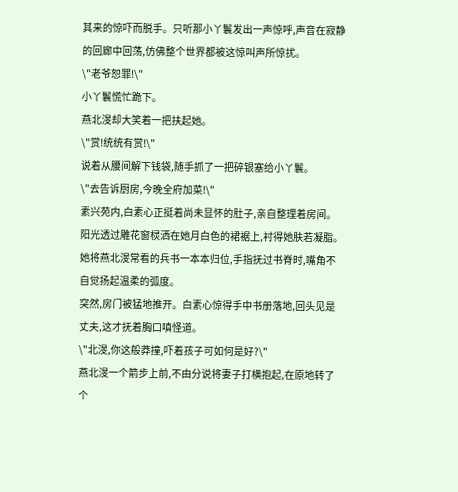其来的惊吓而脱手。只听那小丫鬟发出一声惊呼,声音在寂静的回廊中回荡,仿佛整个世界都被这惊叫声所惊扰。
\"老爷恕罪!\"
小丫鬟慌忙跪下。
燕北渂却大笑着一把扶起她。
\"赏!统统有赏!\"
说着从腰间解下钱袋,随手抓了一把碎银塞给小丫鬟。
\"去告诉厨房,今晚全府加菜!\"
素兴苑内,白素心正挺着尚未显怀的肚子,亲自整理着房间。阳光透过雕花窗棂洒在她月白色的裙裾上,衬得她肤若凝脂。她将燕北渂常看的兵书一本本归位,手指抚过书脊时,嘴角不自觉扬起温柔的弧度。
突然,房门被猛地推开。白素心惊得手中书册落地,回头见是丈夫,这才抚着胸口嗔怪道。
\"北渂,你这般莽撞,吓着孩子可如何是好?\"
燕北渂一个箭步上前,不由分说将妻子打横抱起,在原地转了个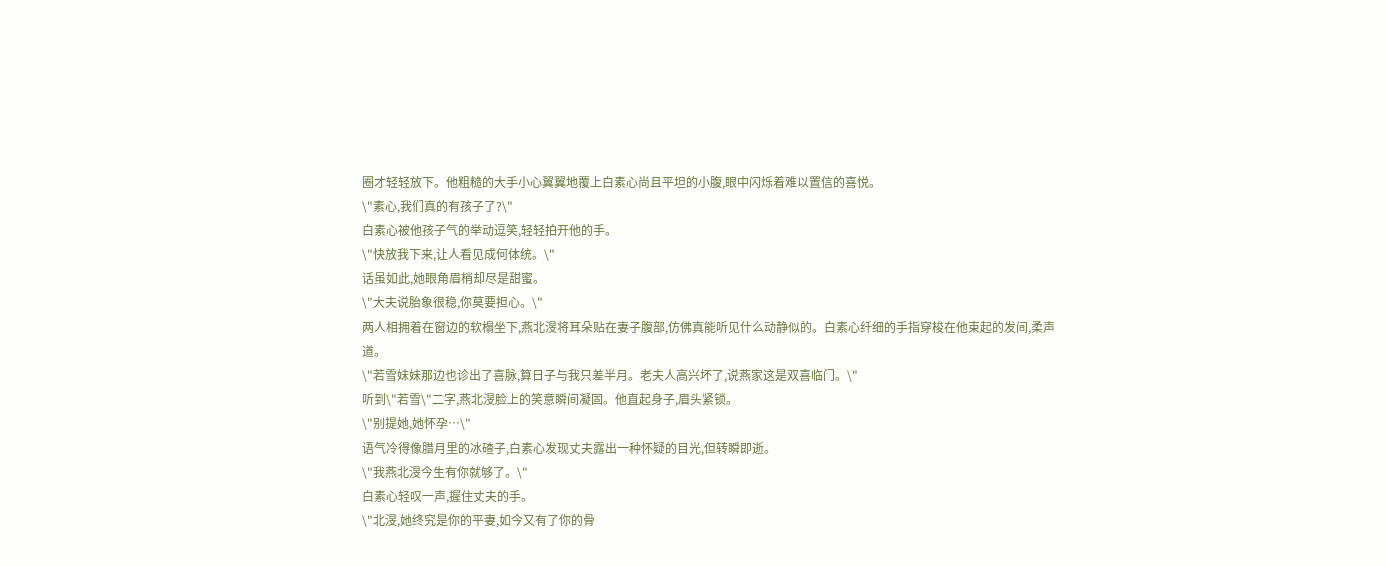圈才轻轻放下。他粗糙的大手小心翼翼地覆上白素心尚且平坦的小腹,眼中闪烁着难以置信的喜悦。
\"素心,我们真的有孩子了?\"
白素心被他孩子气的举动逗笑,轻轻拍开他的手。
\"快放我下来,让人看见成何体统。\"
话虽如此,她眼角眉梢却尽是甜蜜。
\"大夫说胎象很稳,你莫要担心。\"
两人相拥着在窗边的软榻坐下,燕北渂将耳朵贴在妻子腹部,仿佛真能听见什么动静似的。白素心纤细的手指穿梭在他束起的发间,柔声道。
\"若雪妹妹那边也诊出了喜脉,算日子与我只差半月。老夫人高兴坏了,说燕家这是双喜临门。\"
听到\"若雪\"二字,燕北渂脸上的笑意瞬间凝固。他直起身子,眉头紧锁。
\"别提她,她怀孕…\"
语气冷得像腊月里的冰碴子,白素心发现丈夫露出一种怀疑的目光,但转瞬即逝。
\"我燕北渂今生有你就够了。\"
白素心轻叹一声,握住丈夫的手。
\"北渂,她终究是你的平妻,如今又有了你的骨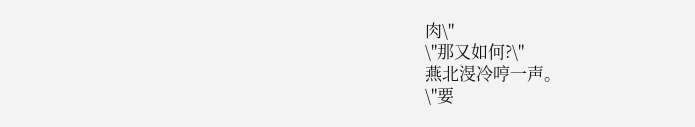肉\"
\"那又如何?\"
燕北渂冷哼一声。
\"要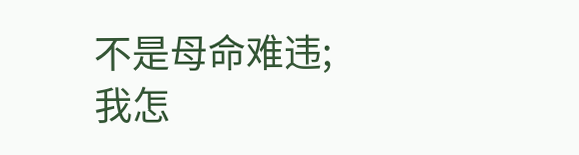不是母命难违;我怎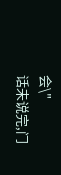会\"
话未说完,门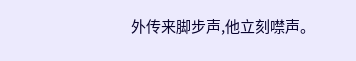外传来脚步声,他立刻噤声。